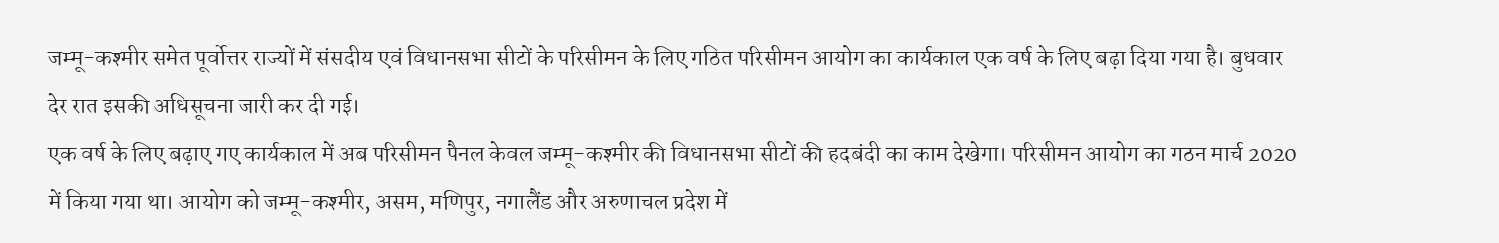जम्मू-कश्मीर समेत पूर्वोत्तर राज्यों में संसदीय एवं विधानसभा सीटों के परिसीमन के लिए गठित परिसीमन आयोग का कार्यकाल एक वर्ष के लिए बढ़ा दिया गया है। बुधवार देर रात इसकी अधिसूचना जारी कर दी गई।
एक वर्ष के लिए बढ़ाए गए कार्यकाल में अब परिसीमन पैनल केवल जम्मू-कश्मीर की विधानसभा सीटों की हदबंदी का काम देखेगा। परिसीमन आयोग का गठन मार्च 2020 में किया गया था। आयोग को जम्मू-कश्मीर, असम, मणिपुर, नगालैंड और अरुणाचल प्रदेश में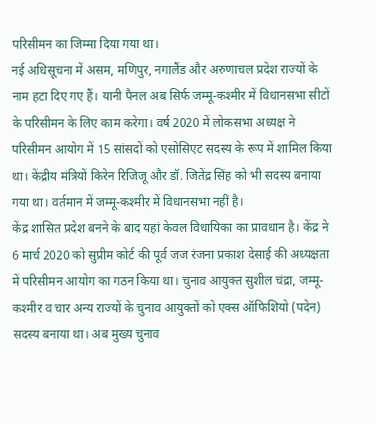परिसीमन का जिम्मा दिया गया था।
नई अधिसूचना में असम, मणिपुर, नगालैंड और अरुणाचल प्रदेश राज्यों के नाम हटा दिए गए हैं। यानी पैनल अब सिर्फ जम्मू-कश्मीर में विधानसभा सीटों के परिसीमन के लिए काम करेगा। वर्ष 2020 में लोकसभा अध्यक्ष ने परिसीमन आयोग में 15 सांसदों को एसोसिएट सदस्य के रूप में शामिल किया था। केंद्रीय मंत्रियों किरेन रिजिजू और डॉ. जितेंद्र सिंह को भी सदस्य बनाया गया था। वर्तमान में जम्मू-कश्मीर में विधानसभा नहीं है।
केंद्र शासित प्रदेश बनने के बाद यहां केवल विधायिका का प्रावधान है। केंद्र ने 6 मार्च 2020 को सुप्रीम कोर्ट की पूर्व जज रंजना प्रकाश देसाई की अध्यक्षता में परिसीमन आयोग का गठन किया था। चुनाव आयुक्त सुशील चंद्रा, जम्मू-कश्मीर व चार अन्य राज्यों के चुनाव आयुक्तों को एक्स ऑफिशियो (पदेन) सदस्य बनाया था। अब मुख्य चुनाव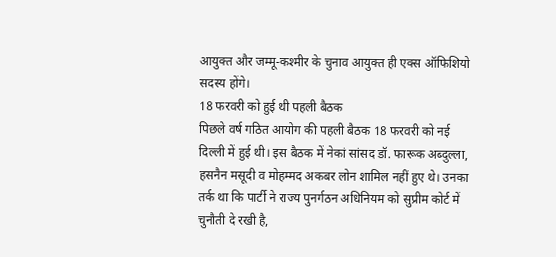आयुक्त और जम्मू-कश्मीर के चुनाव आयुक्त ही एक्स ऑफिशियो सदस्य होंगे।
18 फरवरी को हुई थी पहली बैठक
पिछले वर्ष गठित आयोग की पहली बैठक 18 फरवरी को नई दिल्ली में हुई थी। इस बैठक में नेकां सांसद डॉ. फारूक अब्दुल्ला, हसनैन मसूदी व मोहम्मद अकबर लोन शामिल नहीं हुए थे। उनका तर्क था कि पार्टी ने राज्य पुनर्गठन अधिनियम को सुप्रीम कोर्ट में चुनौती दे रखी है,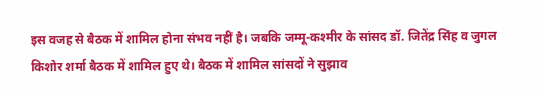इस वजह से बैठक में शामिल होना संभव नहीं है। जबकि जम्मू-कश्मीर के सांसद डॉ. जितेंद्र सिंह व जुगल किशोर शर्मा बैठक में शामिल हुए थे। बैठक में शामिल सांसदों ने सुझाव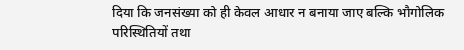दिया कि जनसंख्या को ही केवल आधार न बनाया जाए बल्कि भौगोलिक परिस्थितियों तथा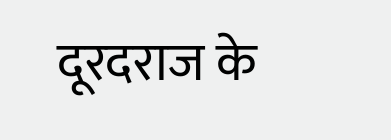दूरदराज के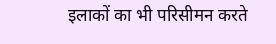इलाकों का भी परिसीमन करते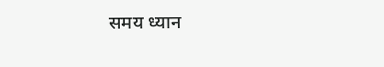समय ध्यान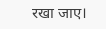रखा जाए।